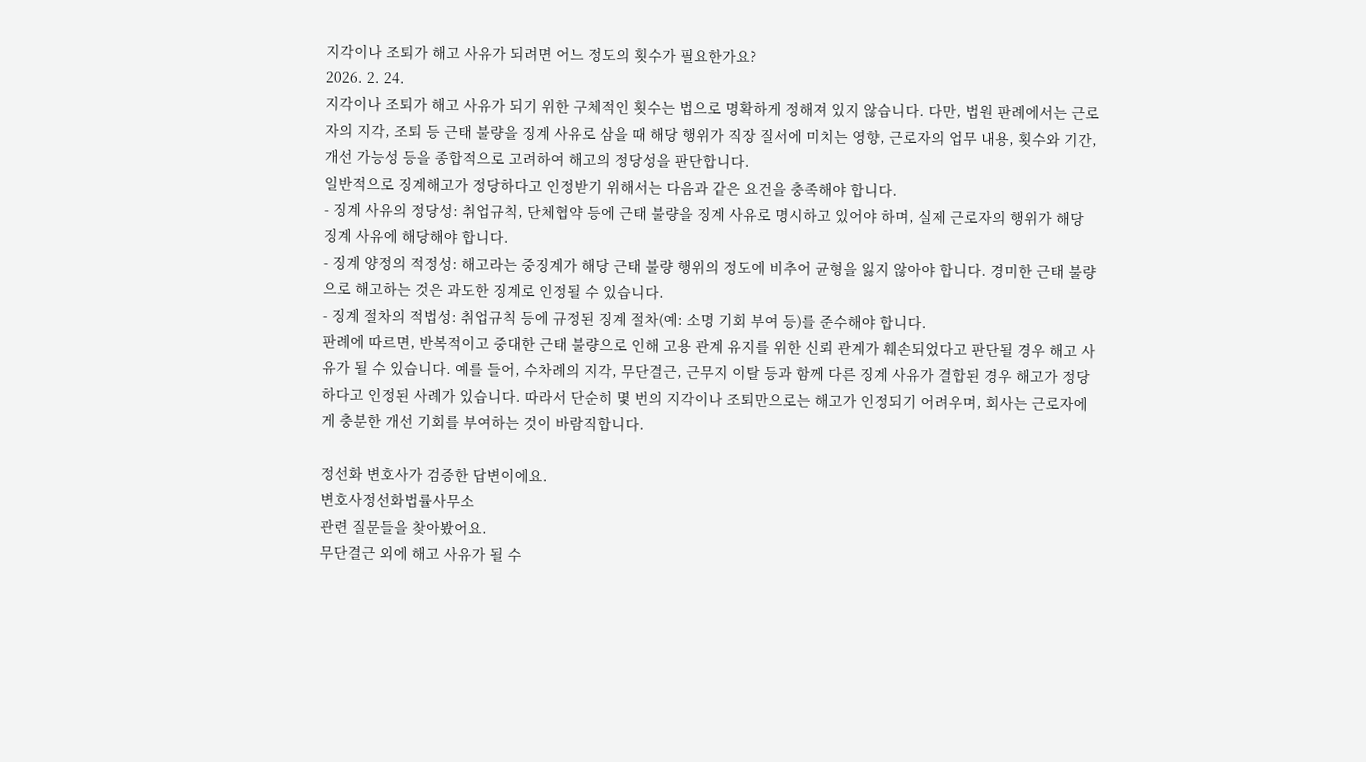지각이나 조퇴가 해고 사유가 되려면 어느 정도의 횟수가 필요한가요?
2026. 2. 24.
지각이나 조퇴가 해고 사유가 되기 위한 구체적인 횟수는 법으로 명확하게 정해져 있지 않습니다. 다만, 법원 판례에서는 근로자의 지각, 조퇴 등 근태 불량을 징계 사유로 삼을 때 해당 행위가 직장 질서에 미치는 영향, 근로자의 업무 내용, 횟수와 기간, 개선 가능성 등을 종합적으로 고려하여 해고의 정당성을 판단합니다.
일반적으로 징계해고가 정당하다고 인정받기 위해서는 다음과 같은 요건을 충족해야 합니다.
- 징계 사유의 정당성: 취업규칙, 단체협약 등에 근태 불량을 징계 사유로 명시하고 있어야 하며, 실제 근로자의 행위가 해당 징계 사유에 해당해야 합니다.
- 징계 양정의 적정성: 해고라는 중징계가 해당 근태 불량 행위의 정도에 비추어 균형을 잃지 않아야 합니다. 경미한 근태 불량으로 해고하는 것은 과도한 징계로 인정될 수 있습니다.
- 징계 절차의 적법성: 취업규칙 등에 규정된 징계 절차(예: 소명 기회 부여 등)를 준수해야 합니다.
판례에 따르면, 반복적이고 중대한 근태 불량으로 인해 고용 관계 유지를 위한 신뢰 관계가 훼손되었다고 판단될 경우 해고 사유가 될 수 있습니다. 예를 들어, 수차례의 지각, 무단결근, 근무지 이탈 등과 함께 다른 징계 사유가 결합된 경우 해고가 정당하다고 인정된 사례가 있습니다. 따라서 단순히 몇 번의 지각이나 조퇴만으로는 해고가 인정되기 어려우며, 회사는 근로자에게 충분한 개선 기회를 부여하는 것이 바람직합니다.

정선화 변호사가 검증한 답변이에요.
변호사정선화법률사무소
관련 질문들을 찾아봤어요.
무단결근 외에 해고 사유가 될 수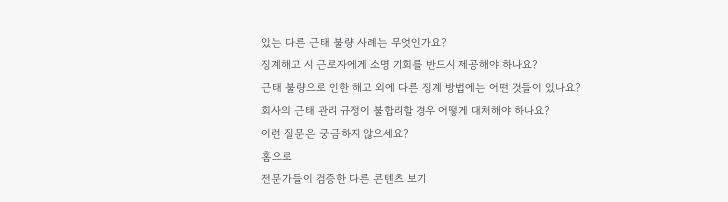있는 다른 근태 불량 사례는 무엇인가요?
징계해고 시 근로자에게 소명 기회를 반드시 제공해야 하나요?
근태 불량으로 인한 해고 외에 다른 징계 방법에는 어떤 것들이 있나요?
회사의 근태 관리 규정이 불합리할 경우 어떻게 대처해야 하나요?
이런 질문은 궁금하지 않으세요?
홈으로
전문가들이 검증한 다른 콘텐츠 보기